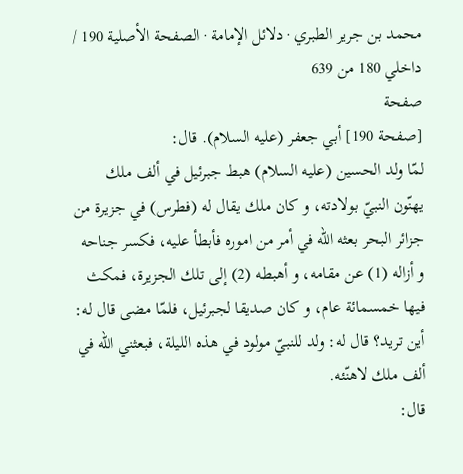محمد بن جرير الطبري · دلائل الإمامة · الصفحة الأصلية 190 / داخلي 180 من 639
صفحة
[صفحة 190] أبي جعفر (عليه السلام). قال:
لمّا ولد الحسين (عليه السلام) هبط جبرئيل في ألف ملك يهنّون النبيّ بولادته، و كان ملك يقال له (فطرس) في جزيرة من جزائر البحر بعثه اللّه في أمر من اموره فأبطأ عليه، فكسر جناحه و أزاله (1) عن مقامه، و أهبطه (2) إلى تلك الجزيرة، فمكث فيها خمسمائة عام، و كان صديقا لجبرئيل، فلمّا مضى قال له: أين تريد؟ قال له: ولد للنبيّ مولود في هذه الليلة، فبعثني اللّه في ألف ملك لاهنّئه.
قال: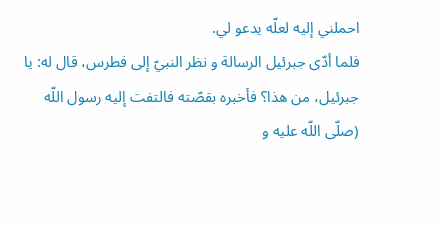احملني إليه لعلّه يدعو لي.
فلما أدّى جبرئيل الرسالة و نظر النبيّ إلى فطرس، قال له: يا جبرئيل، من هذا؟ فأخبره بقصّته فالتفت إليه رسول اللّه (صلّى اللّه عليه و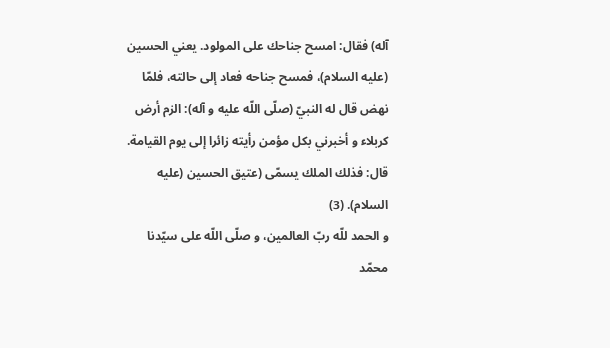آله) فقال: امسح جناحك على المولود. يعني الحسين (عليه السلام)، فمسح جناحه فعاد إلى حالته، فلمّا نهض قال له النبيّ (صلّى اللّه عليه و آله): الزم أرض كربلاء و أخبرني بكل مؤمن رأيته زائرا إلى يوم القيامة.
قال: فذلك الملك يسمّى (عتيق الحسين (عليه السلام). (3)
و الحمد للّه ربّ العالمين، و صلّى اللّه على سيّدنا محمّد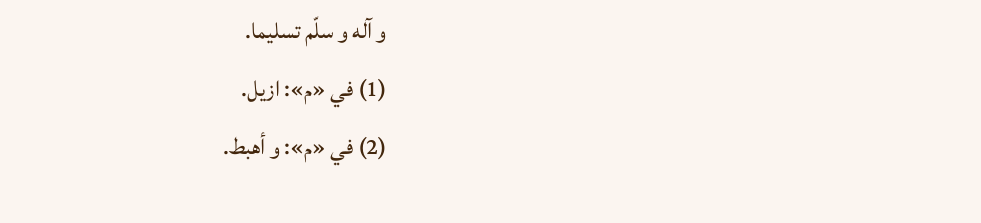و آله و سلّم تسليما.
(1) في «م»: ازيل.
(2) في «م»: و أهبط.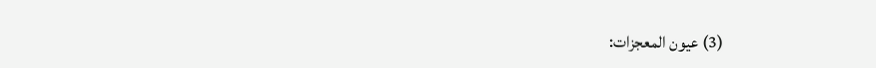(3) عيون المعجزات: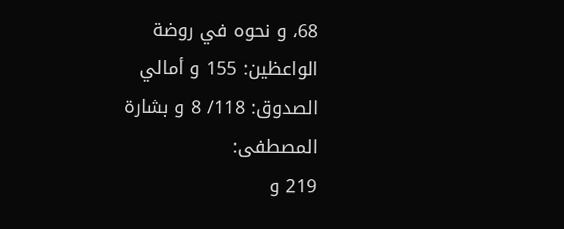68، و نحوه في روضة الواعظين: 155 و أمالي الصدوق: 118/ 8 و بشارة المصطفى:
219 و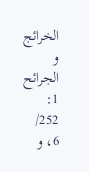الخرائج و الجرائح 1: 252/ 6، و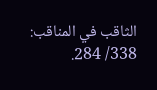الثاقب في المناقب: 338/ 284.